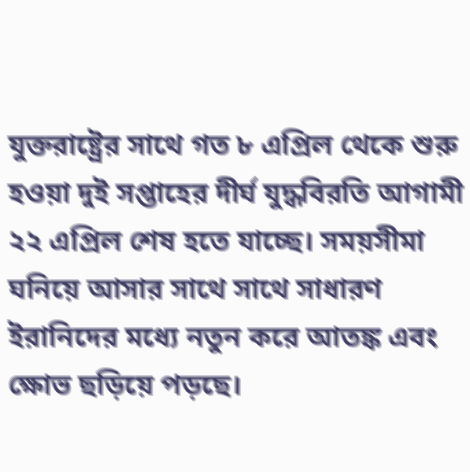যুক্তরাষ্ট্রের সাথে গত ৮ এপ্রিল থেকে শুরু হওয়া দুই সপ্তাহের দীর্ঘ যুদ্ধবিরতি আগামী ২২ এপ্রিল শেষ হতে যাচ্ছে। সময়সীমা ঘনিয়ে আসার সাথে সাথে সাধারণ ইরানিদের মধ্যে নতুন করে আতঙ্ক এবং ক্ষোভ ছড়িয়ে পড়ছে।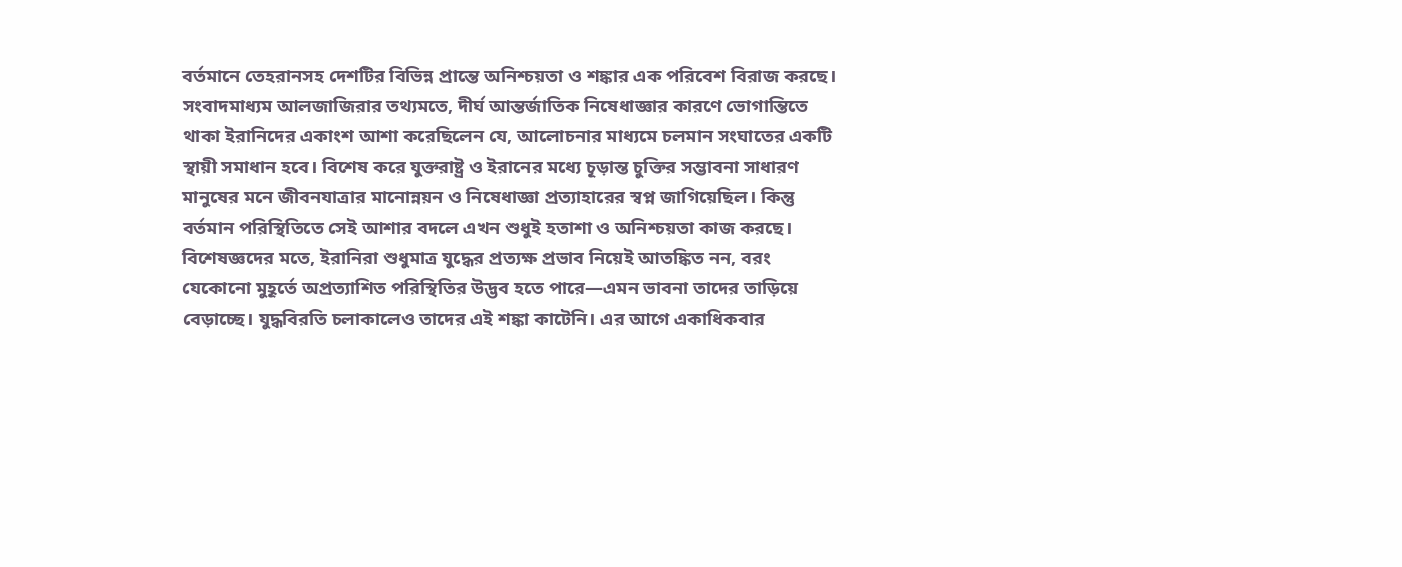বর্তমানে তেহরানসহ দেশটির বিভিন্ন প্রান্তে অনিশ্চয়তা ও শঙ্কার এক পরিবেশ বিরাজ করছে।
সংবাদমাধ্যম আলজাজিরার তথ্যমতে, দীর্ঘ আন্তর্জাতিক নিষেধাজ্ঞার কারণে ভোগান্তিতে থাকা ইরানিদের একাংশ আশা করেছিলেন যে, আলোচনার মাধ্যমে চলমান সংঘাতের একটি স্থায়ী সমাধান হবে। বিশেষ করে যুক্তরাষ্ট্র ও ইরানের মধ্যে চূড়ান্ত চুক্তির সম্ভাবনা সাধারণ মানুষের মনে জীবনযাত্রার মানোন্নয়ন ও নিষেধাজ্ঞা প্রত্যাহারের স্বপ্ন জাগিয়েছিল। কিন্তু বর্তমান পরিস্থিতিতে সেই আশার বদলে এখন শুধুই হতাশা ও অনিশ্চয়তা কাজ করছে।
বিশেষজ্ঞদের মতে, ইরানিরা শুধুমাত্র যুদ্ধের প্রত্যক্ষ প্রভাব নিয়েই আতঙ্কিত নন, বরং যেকোনো মুহূর্তে অপ্রত্যাশিত পরিস্থিতির উদ্ভব হতে পারে—এমন ভাবনা তাদের তাড়িয়ে বেড়াচ্ছে। যুদ্ধবিরতি চলাকালেও তাদের এই শঙ্কা কাটেনি। এর আগে একাধিকবার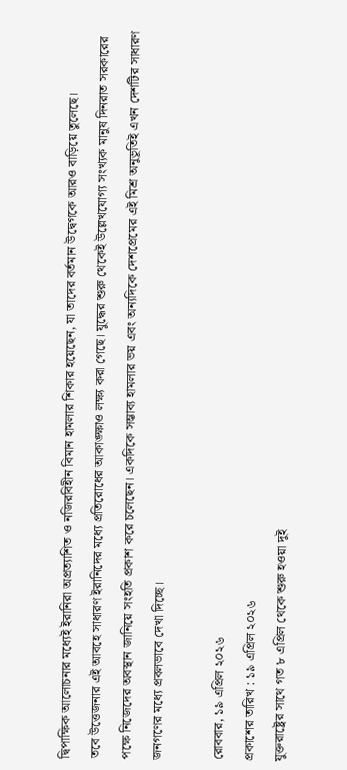দ্বিপাক্ষিক আলোচনার মধ্যেই ইরানিরা অপ্রত্যাশিত ও নজিরবিহীন বিমান হামলার শিকার হয়েছেন, যা তাদের বর্তমান উদ্বেগকে আরও বাড়িয়ে তুলেছে।
তবে উত্তেজনার এই আবহে সাধারণ ইরানিদের মধ্যে প্রতিরোধের আকাঙ্ক্ষাও লক্ষ্য করা গেছে। যুদ্ধের শুরু থেকেই উল্লেখযোগ্য সংখ্যক মানুষ দিনরাত সরকারের পক্ষে নিজেদের অবস্থান জানিয়ে সংহতি প্রকাশ করে চলেছেন। একদিকে সম্ভাব্য হামলার ভয় এবং অন্যদিকে দেশপ্রেমের এই মিশ্র অনুভূতিই এখন দেশটির সাধারণ জনগণের মধ্যে প্রবলভাবে দেখা দিচ্ছে।

রোববার, ১৯ এপ্রিল ২০২৬
প্রকাশের তারিখ : ১৯ এপ্রিল ২০২৬
যুক্তরাষ্ট্রের সাথে গত ৮ এপ্রিল থেকে শুরু হওয়া দুই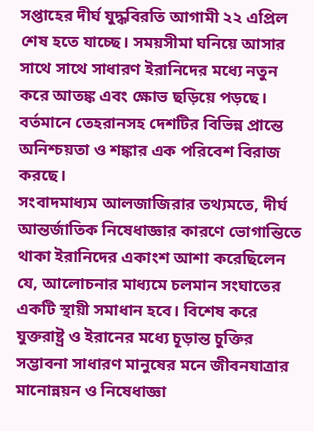সপ্তাহের দীর্ঘ যুদ্ধবিরতি আগামী ২২ এপ্রিল শেষ হতে যাচ্ছে। সময়সীমা ঘনিয়ে আসার সাথে সাথে সাধারণ ইরানিদের মধ্যে নতুন করে আতঙ্ক এবং ক্ষোভ ছড়িয়ে পড়ছে। বর্তমানে তেহরানসহ দেশটির বিভিন্ন প্রান্তে অনিশ্চয়তা ও শঙ্কার এক পরিবেশ বিরাজ করছে।
সংবাদমাধ্যম আলজাজিরার তথ্যমতে, দীর্ঘ আন্তর্জাতিক নিষেধাজ্ঞার কারণে ভোগান্তিতে থাকা ইরানিদের একাংশ আশা করেছিলেন যে, আলোচনার মাধ্যমে চলমান সংঘাতের একটি স্থায়ী সমাধান হবে। বিশেষ করে যুক্তরাষ্ট্র ও ইরানের মধ্যে চূড়ান্ত চুক্তির সম্ভাবনা সাধারণ মানুষের মনে জীবনযাত্রার মানোন্নয়ন ও নিষেধাজ্ঞা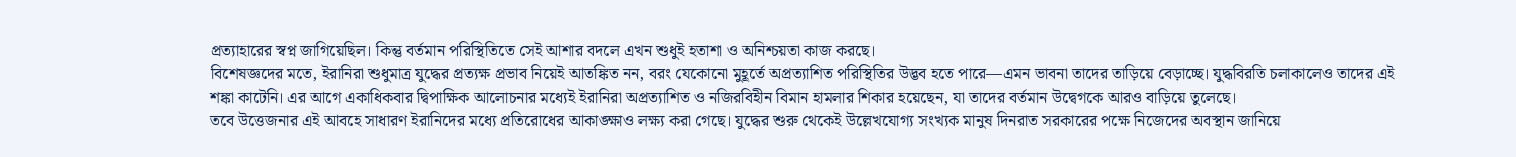প্রত্যাহারের স্বপ্ন জাগিয়েছিল। কিন্তু বর্তমান পরিস্থিতিতে সেই আশার বদলে এখন শুধুই হতাশা ও অনিশ্চয়তা কাজ করছে।
বিশেষজ্ঞদের মতে, ইরানিরা শুধুমাত্র যুদ্ধের প্রত্যক্ষ প্রভাব নিয়েই আতঙ্কিত নন, বরং যেকোনো মুহূর্তে অপ্রত্যাশিত পরিস্থিতির উদ্ভব হতে পারে—এমন ভাবনা তাদের তাড়িয়ে বেড়াচ্ছে। যুদ্ধবিরতি চলাকালেও তাদের এই শঙ্কা কাটেনি। এর আগে একাধিকবার দ্বিপাক্ষিক আলোচনার মধ্যেই ইরানিরা অপ্রত্যাশিত ও নজিরবিহীন বিমান হামলার শিকার হয়েছেন, যা তাদের বর্তমান উদ্বেগকে আরও বাড়িয়ে তুলেছে।
তবে উত্তেজনার এই আবহে সাধারণ ইরানিদের মধ্যে প্রতিরোধের আকাঙ্ক্ষাও লক্ষ্য করা গেছে। যুদ্ধের শুরু থেকেই উল্লেখযোগ্য সংখ্যক মানুষ দিনরাত সরকারের পক্ষে নিজেদের অবস্থান জানিয়ে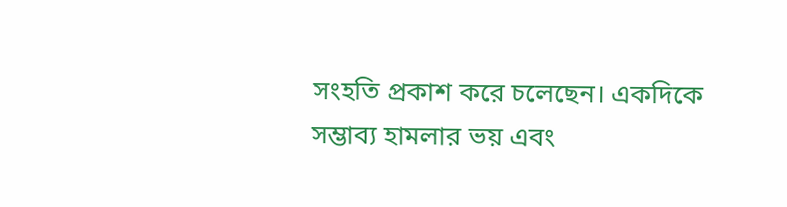সংহতি প্রকাশ করে চলেছেন। একদিকে সম্ভাব্য হামলার ভয় এবং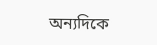অন্যদিকে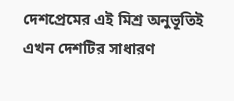দেশপ্রেমের এই মিশ্র অনুভূতিই এখন দেশটির সাধারণ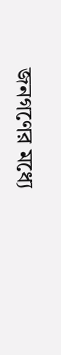জনগণের মধ্যে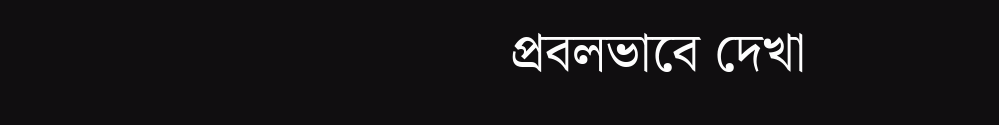প্রবলভাবে দেখা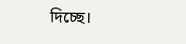দিচ্ছে।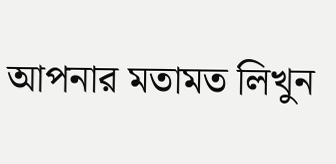আপনার মতামত লিখুন